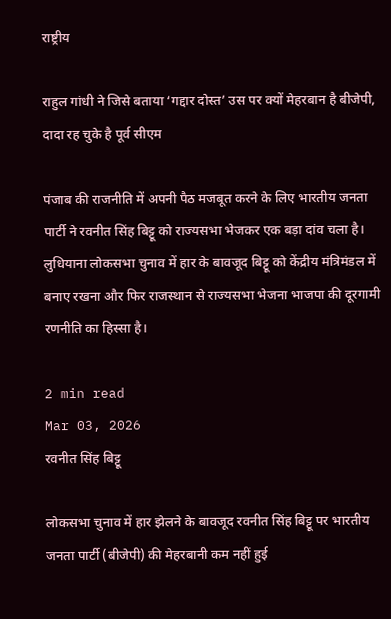राष्ट्रीय

राहुल गांधी ने जिसे बताया ‘गद्दार दोस्त’ उस पर क्यों मेहरबान है बीजेपी, दादा रह चुके है पूर्व सीएम

पंजाब की राजनीति में अपनी पैठ मजबूत करने के लिए भारतीय जनता पार्टी ने रवनीत सिंह बिट्टू को राज्यसभा भेजकर एक बड़ा दांव चला है। लुधियाना लोकसभा चुनाव में हार के बावजूद बिट्टू को केंद्रीय मंत्रिमंडल में बनाए रखना और फिर राजस्थान से राज्यसभा भेजना भाजपा की दूरगामी रणनीति का हिस्सा है।

2 min read
Mar 03, 2026
रवनीत सिंह बिट्टू

लोकसभा चुनाव में हार झेलने के बावजूद रवनीत सिंह बिट्टू पर भारतीय जनता पार्टी (बीजेपी) की मेहरबानी कम नहीं हुई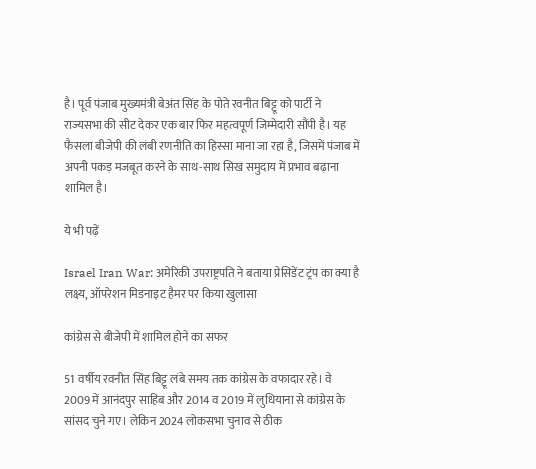है। पूर्व पंजाब मुख्यमंत्री बेअंत सिंह के पोते रवनीत बिट्टू को पार्टी ने राज्यसभा की सीट देकर एक बार फिर महत्वपूर्ण जिम्मेदारी सौंपी है। यह फैसला बीजेपी की लंबी रणनीति का हिस्सा माना जा रहा है, जिसमें पंजाब में अपनी पकड़ मजबूत करने के साथ-साथ सिख समुदाय में प्रभाव बढ़ाना शामिल है।

ये भी पढ़ें

Israel Iran War: अमेरिकी उपराष्ट्रपति ने बताया प्रेसिडेंट ट्रंप का क्या है लक्ष्य, ऑपरेशन मिडनाइट हैमर पर किया खुलासा

कांग्रेस से बीजेपी में शामिल होने का सफर

51 वर्षीय रवनीत सिंह बिट्टू लंबे समय तक कांग्रेस के वफादार रहे। वे 2009 में आनंदपुर साहिब और 2014 व 2019 में लुधियाना से कांग्रेस के सांसद चुने गए। लेकिन 2024 लोकसभा चुनाव से ठीक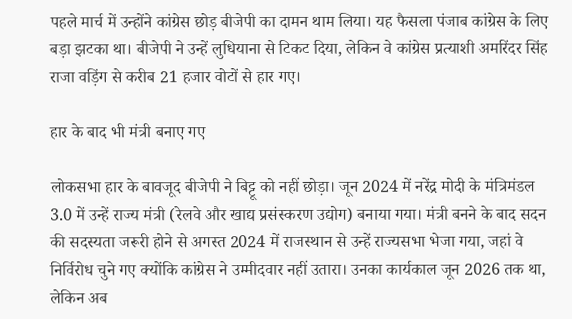पहले मार्च में उन्होंने कांग्रेस छोड़ बीजेपी का दामन थाम लिया। यह फैसला पंजाब कांग्रेस के लिए बड़ा झटका था। बीजेपी ने उन्हें लुधियाना से टिकट दिया, लेकिन वे कांग्रेस प्रत्याशी अमरिंदर सिंह राजा वड़िंग से करीब 21 हजार वोटों से हार गए।

हार के बाद भी मंत्री बनाए गए

लोकसभा हार के बावजूद बीजेपी ने बिट्टू को नहीं छोड़ा। जून 2024 में नरेंद्र मोदी के मंत्रिमंडल 3.0 में उन्हें राज्य मंत्री (रेलवे और खाद्य प्रसंस्करण उद्योग) बनाया गया। मंत्री बनने के बाद सदन की सदस्यता जरूरी होने से अगस्त 2024 में राजस्थान से उन्हें राज्यसभा भेजा गया, जहां वे निर्विरोध चुने गए क्योंकि कांग्रेस ने उम्मीदवार नहीं उतारा। उनका कार्यकाल जून 2026 तक था, लेकिन अब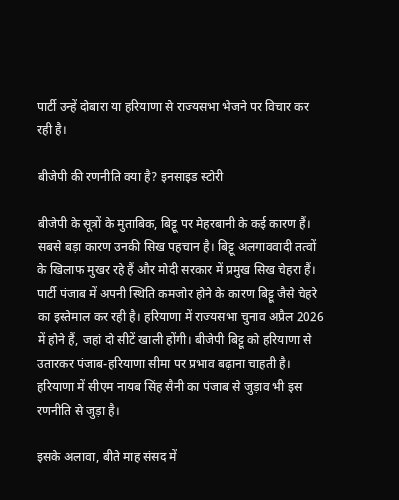पार्टी उन्हें दोबारा या हरियाणा से राज्यसभा भेजने पर विचार कर रही है।

बीजेपी की रणनीति क्या है? इनसाइड स्टोरी

बीजेपी के सूत्रों के मुताबिक, बिट्टू पर मेहरबानी के कई कारण हैं। सबसे बड़ा कारण उनकी सिख पहचान है। बिट्टू अलगाववादी तत्वों के खिलाफ मुखर रहे हैं और मोदी सरकार में प्रमुख सिख चेहरा हैं। पार्टी पंजाब में अपनी स्थिति कमजोर होने के कारण बिट्टू जैसे चेहरे का इस्तेमाल कर रही है। हरियाणा में राज्यसभा चुनाव अप्रैल 2026 में होने हैं, जहां दो सीटें खाली होंगी। बीजेपी बिट्टू को हरियाणा से उतारकर पंजाब-हरियाणा सीमा पर प्रभाव बढ़ाना चाहती है। हरियाणा में सीएम नायब सिंह सैनी का पंजाब से जुड़ाव भी इस रणनीति से जुड़ा है।

इसके अलावा, बीते माह संसद में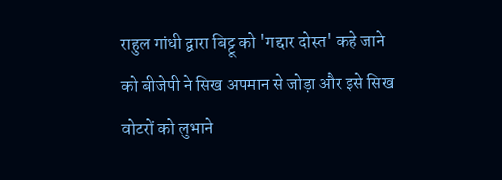राहुल गांधी द्वारा बिट्टू को 'गद्दार दोस्त' कहे जाने को बीजेपी ने सिख अपमान से जोड़ा और इसे सिख वोटरों को लुभाने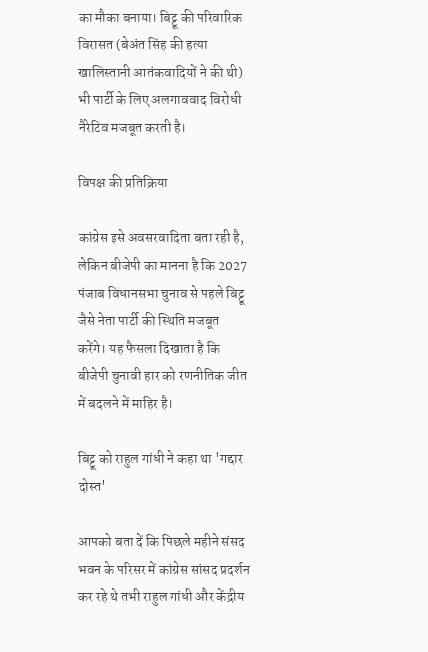का मौका बनाया। बिट्टू की परिवारिक विरासत (बेअंत सिंह की हत्या खालिस्तानी आतंकवादियों ने की थी) भी पार्टी के लिए अलगाववाद विरोधी नैरेटिव मजबूत करती है।

विपक्ष की प्रतिक्रिया

कांग्रेस इसे अवसरवादिता बता रही है, लेकिन बीजेपी का मानना है कि 2027 पंजाब विधानसभा चुनाव से पहले बिट्टू जैसे नेता पार्टी की स्थिति मजबूत करेंगे। यह फैसला दिखाता है कि बीजेपी चुनावी हार को रणनीतिक जीत में बदलने में माहिर है।

बिट्टू को राहुल गांधी ने कहा था 'गद्दार दोस्त'

आपको बता दें कि पिछले महीने संसद भवन के परिसर में कांग्रेस सांसद प्रदर्शन कर रहे थे तभी राहुल गांधी और केंद्रीय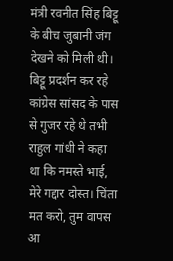मंत्री रवनीत सिंह बिट्टू के बीच जुबानी जंग देखने को मिली थी। बिट्टू प्रदर्शन कर रहे कांग्रेस सांसद के पास से गुजर रहे थे तभी राहुल गांधी ने कहा था कि नमस्ते भाई, मेरे गद्दार दोस्त। चिंता मत करो, तुम वापस आ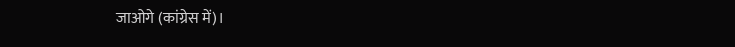जाओगे (कांग्रेस में)।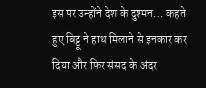इस पर उन्होंने देश के दुश्मन… कहते हुए बिट्टू ने हाथ मिलाने से इनकार कर दिया और फिर संसद के अंदर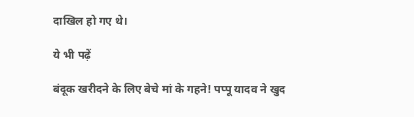दाखिल हो गए थे।

ये भी पढ़ें

बंदूक खरीदने के लिए बेचे मां के गहने! पप्पू यादव ने खुद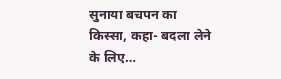सुनाया बचपन का किस्सा, कहा- बदला लेने के लिए…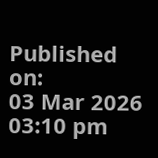Published on:
03 Mar 2026 03:10 pm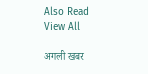Also Read
View All

अगली खबर